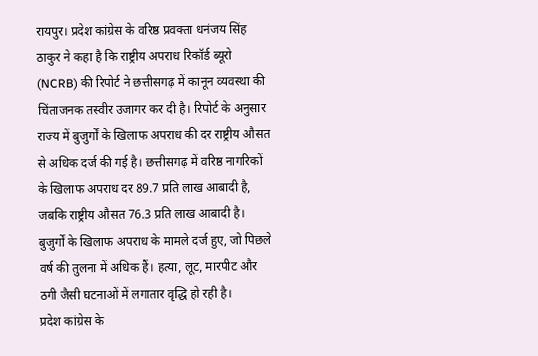रायपुर। प्रदेश कांग्रेस के वरिष्ठ प्रवक्ता धनंजय सिंह ठाकुर ने कहा है कि राष्ट्रीय अपराध रिकॉर्ड ब्यूरो (NCRB) की रिपोर्ट ने छत्तीसगढ़ में कानून व्यवस्था की चिंताजनक तस्वीर उजागर कर दी है। रिपोर्ट के अनुसार राज्य में बुजुर्गों के खिलाफ अपराध की दर राष्ट्रीय औसत से अधिक दर्ज की गई है। छत्तीसगढ़ में वरिष्ठ नागरिकों के खिलाफ अपराध दर 89.7 प्रति लाख आबादी है, जबकि राष्ट्रीय औसत 76.3 प्रति लाख आबादी है। बुजुर्गों के खिलाफ अपराध के मामले दर्ज हुए, जो पिछले वर्ष की तुलना में अधिक हैं। हत्या, लूट, मारपीट और ठगी जैसी घटनाओं में लगातार वृद्धि हो रही है।
प्रदेश कांग्रेस के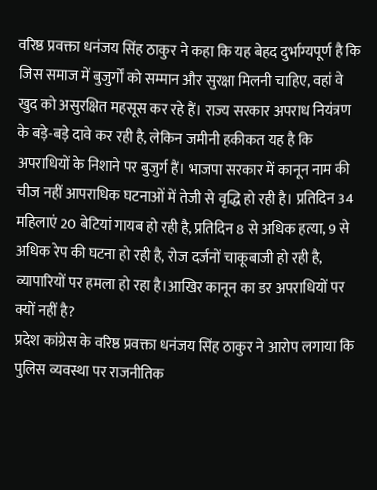वरिष्ठ प्रवक्ता धनंजय सिंह ठाकुर ने कहा कि यह बेहद दुर्भाग्यपूर्ण है कि जिस समाज में बुजुर्गों को सम्मान और सुरक्षा मिलनी चाहिए, वहां वे खुद को असुरक्षित महसूस कर रहे हैं। राज्य सरकार अपराध नियंत्रण के बड़े-बड़े दावे कर रही है, लेकिन जमीनी हकीकत यह है कि अपराधियों के निशाने पर बुजुर्ग हैं। भाजपा सरकार में कानून नाम की चीज नहीं आपराधिक घटनाओं में तेजी से वृद्धि हो रही है। प्रतिदिन 34 महिलाएं 20 बेटियां गायब हो रही है, प्रतिदिन 8 से अधिक हत्या, 9 से अधिक रेप की घटना हो रही है, रोज दर्जनों चाकूबाजी हो रही है, व्यापारियों पर हमला हो रहा है।आखिर कानून का डर अपराधियों पर क्यों नहीं है?
प्रदेश कांग्रेस के वरिष्ठ प्रवक्ता धनंजय सिंह ठाकुर ने आरोप लगाया कि पुलिस व्यवस्था पर राजनीतिक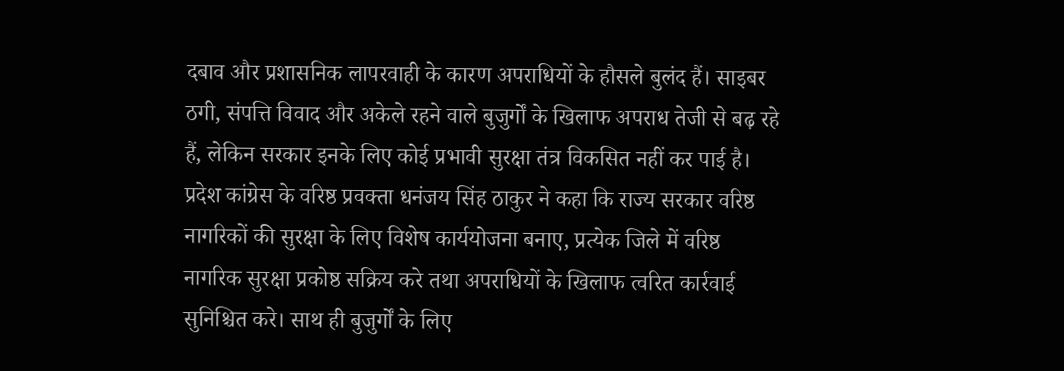दबाव और प्रशासनिक लापरवाही के कारण अपराधियों के हौसले बुलंद हैं। साइबर ठगी, संपत्ति विवाद और अकेले रहने वाले बुजुर्गों के खिलाफ अपराध तेजी से बढ़ रहे हैं, लेकिन सरकार इनके लिए कोई प्रभावी सुरक्षा तंत्र विकसित नहीं कर पाई है।
प्रदेश कांग्रेस के वरिष्ठ प्रवक्ता धनंजय सिंह ठाकुर ने कहा कि राज्य सरकार वरिष्ठ नागरिकों की सुरक्षा के लिए विशेष कार्ययोजना बनाए, प्रत्येक जिले में वरिष्ठ नागरिक सुरक्षा प्रकोष्ठ सक्रिय करे तथा अपराधियों के खिलाफ त्वरित कार्रवाई सुनिश्चित करे। साथ ही बुजुर्गों के लिए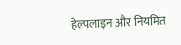हेल्पलाइन और नियमित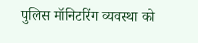पुलिस मॉनिटरिंग व्यवस्था को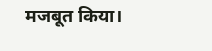मजबूत किया।